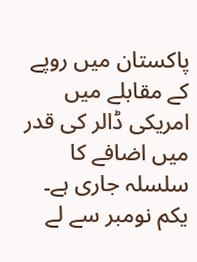پاکستان میں روپے کے مقابلے میں امریکی ڈالر کی قدر میں اضافے کا سلسلہ جاری ہے۔ یکم نومبر سے لے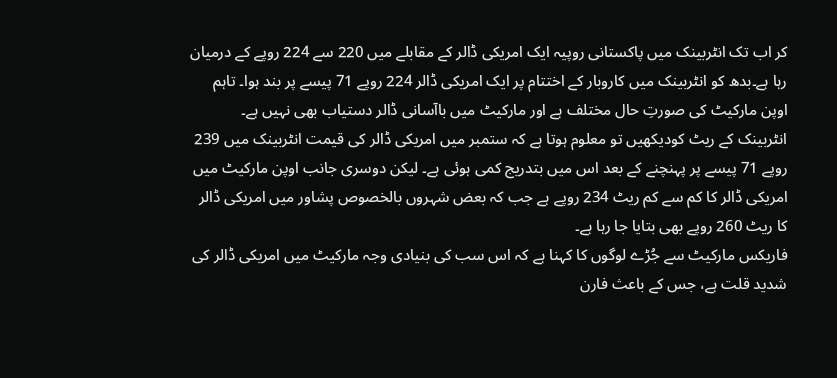کر اب تک انٹربینک میں پاکستانی روپیہ ایک امریکی ڈالر کے مقابلے میں 220 سے 224 روپے کے درمیان رہا ہے۔بدھ کو انٹربینک میں کاروبار کے اختتام پر ایک امریکی ڈالر 224 روپے 71 پیسے پر بند ہوا۔ تاہم اوپن مارکیٹ کی صورتِ حال مختلف ہے اور مارکیٹ میں باآسانی ڈالر دستیاب بھی نہیں ہے۔
انٹربینک کے ریٹ کودیکھیں تو معلوم ہوتا ہے کہ ستمبر میں امریکی ڈالر کی قیمت انٹربینک میں 239 روپے 71 پیسے پر پہنچنے کے بعد اس میں بتدریج کمی ہوئی ہے۔ لیکن دوسری جانب اوپن مارکیٹ میں امریکی ڈالر کا کم سے کم ریٹ 234 روپے ہے جب کہ بعض شہروں بالخصوص پشاور میں امریکی ڈالر کا ریٹ 260 روپے بھی بتایا جا رہا ہے۔
فاریکس مارکیٹ سے جُڑے لوگوں کا کہنا ہے کہ اس سب کی بنیادی وجہ مارکیٹ میں امریکی ڈالر کی شدید قلت ہے، جس کے باعث فارن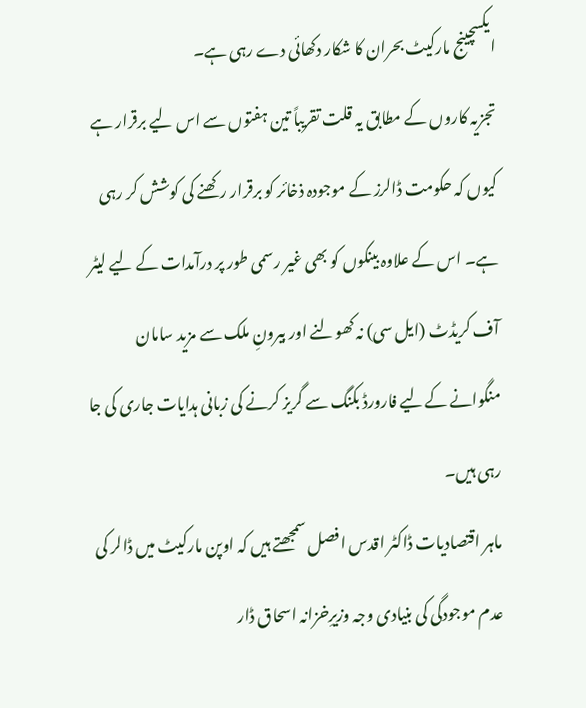ایکسچینج مارکیٹ بحران کا شکار دکھائی دے رہی ہے۔
تجزیہ کاروں کے مطابق یہ قلت تقریباً تین ہفتوں سے اس لیے برقرار ہے کیوں کہ حکومت ڈالرز کے موجودہ ذخائر کو برقرار رکھنے کی کوشش کر رہی ہے۔ اس کے علاوہ بینکوں کو بھی غیر رسمی طور پر درآمدات کے لیے لیٹر آف کریڈٹ (ایل سی) نہ کھولنے اور بیرونِ ملک سے مزید سامان منگوانے کےلیے فارورڈ بکنگ سے گریز کرنے کی زبانی ہدایات جاری کی جا رہی ہیں۔
ماہر اقتصادیات ڈاکٹر اقدس افصل سمجھتے ہیں کہ اوپن مارکیٹ میں ڈالر کی عدم موجودگی کی بنیادی وجہ وزیرِخزانہ اسحاق ڈار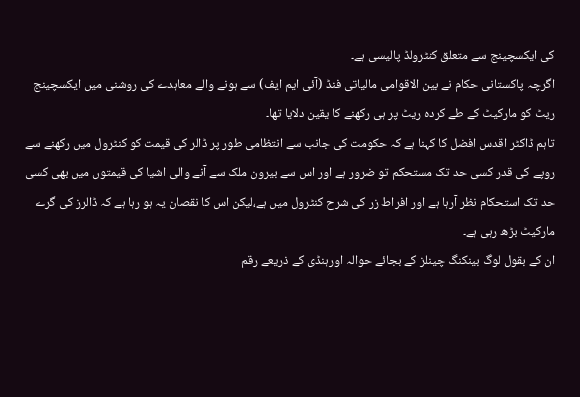کی ایکسچینج سے متعلق کنٹرولڈ پالیسی ہے۔
اگرچہ پاکستانی حکام نے بین الاقوامی مالیاتی فنڈ (آئی ایم ایف) سے ہونے والے معاہدے کی روشنی میں ایکسچینج ریٹ کو مارکیٹ کے طے کردہ ریٹ پر ہی رکھنے کا یقین دلایا تھا۔
تاہم ڈاکٹر اقدس افضل کا کہنا ہے کہ حکومت کی جانب سے انتظامی طور پر ڈالر کی قیمت کو کنٹرول میں رکھنے سے روپے کی قدر کسی حد تک مستحکم تو ضرور ہے اور اس سے بیرون ملک سے آنے والی اشیا کی قیمتوں میں بھی کسی حد تک استحکام نظر آرہا ہے اور افراط زر کی شرح کنٹرول میں ہے،لیکن اس کا نقصان یہ ہو رہا ہے کہ ڈالرز کی گرے مارکیٹ بڑھ رہی ہے۔
ان کے بقول لوگ بینکنگ چینلز کے بجائے حوالہ اورہنڈی کے ذریعے رقم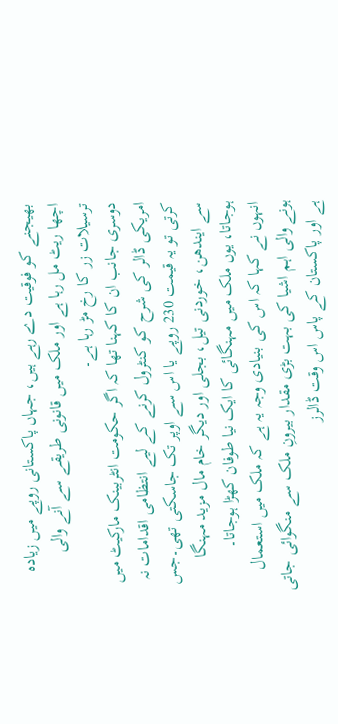بھیجنے کو فوقیت دے رہے ہیں، جہاں پاکستانی روپے میں زیادہ اچھا ریٹ مل رہا ہے اور ملک میں قانونی طریقے سے آنے والی ترسیلات زر کا رخ مڑ رہا ہے۔
دوسری جانب ان کا کہنا تھا کہ اگر حکومت انٹربینک مارکیٹ میں امریکی ڈالر کی شرح کو کنٹرول کرنے کے لیے انتظامی اقدامات نہ کرتی تو یہ قیمت 230 روپے یا اس سے اوپر تک جاسکتی تھی۔جس سے ایندھن، خوردنی تیل، بجلی اور دیگر خام مال مزید مہنگا ہوجاتا، یوں ملک میں مہنگائی کا ایک نیا طوفان کھڑا ہوجاتا۔
انہوں نے کہا کہ اس کی بنیادی وجہ یہ ہے کہ ملک میں استعمال ہونے والی اہم اشیا کی بہت بڑی مقدار بیرونِ ملک سے منگوائی جاتی ہے اور پاکستان کے پاس اس وقت ڈالرز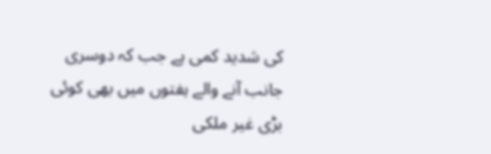کی شدید کمی ہے جب کہ دوسری جانب آنے والے ہفتوں میں بھی کوئی بڑی غیر ملکی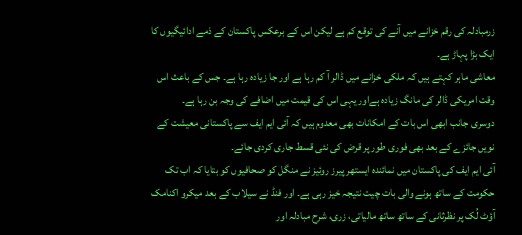زرمبادلہ کی رقم خزانے میں آنے کی توقع کم ہے لیکن اس کے برعکس پاکستان کے ذمے ادائیگیوں کا ایک بڑا پہاڑ ہے۔
معاشی ماہر کہتے ہیں کہ ملکی خزانے میں ڈالر آ کم رہا ہے اور جا زیادہ رہا ہے۔ جس کے باعث اس وقت امریکی ڈالر کی مانگ زیادہ ہےاور یہی اس کی قیمت میں اضافے کی وجہ بن رہا ہے۔
دوسری جانب ابھی اس بات کے امکانات بھی معدوم ہیں کہ آئی ایم ایف سے پاکستانی معیشت کے نویں جائزے کے بعد بھی فوری طور پر قرض کی نئی قسط جاری کردی جائے۔
آئی ایم ایف کی پاکستان میں نمائندہ ایستھر پیرز روئیز نے منگل کو صحافیوں کو بتایا کہ اب تک حکومت کے ساتھ ہونے والی بات چیت نتیجہ خیز رہی ہے۔ اور فنڈ نے سیلاب کے بعد میکرو اکنامک آؤٹ لُک پر نظرثانی کے ساتھ ساتھ مالیاتی، زری، شرح مبادلہ اور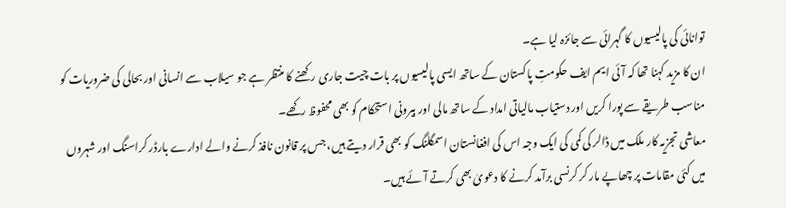توانائی کی پالیسیوں کا گہرائی سے جائزہ لیا ہے۔
ان کا مزید کہنا تھا کہ آئی ایم ایف حکومتِ پاکستان کے ساتھ ایسی پالیسیوں پر بات چیت جاری رکھنے کا منتظر ہے جو سیلاب سے انسانی اور بحالی کی ضروریات کو مناسب طریقے سے پورا کریں اور دستیاب مالیاتی امداد کے ساتھ مالی اور بیرونی استحکام کو بھی محفوظ رکھے۔
معاشی تجزیہ کار ملک میں ڈالر کی کمی کی ایک وجہ اس کی افغانستان اسمگلنگ کو بھی قرار دیتے ہیں، جس پر قانون نافذ کرنے والے ادارے بارڈر کراسنگ اور شہروں میں کئی مقامات پر چھاپے مار کر کرنسی برآمد کرنے کا دعویٰ بھی کرتے آئے ہیں۔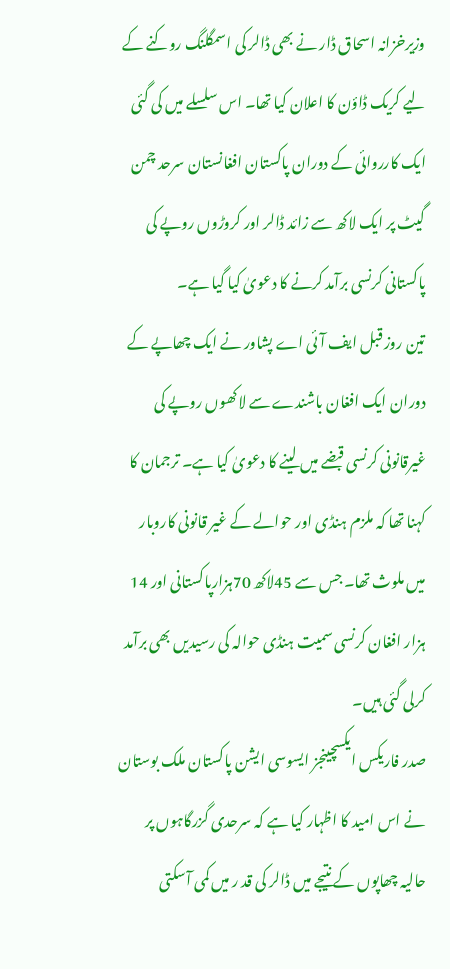وزیرخزانہ اسحاق ڈار نے بھی ڈالر کی اسمگلنگ روکنے کے لیے کریک ڈاؤن کا اعلان کیا تھا۔ اس سلسلے میں کی گئی ایک کارروائی کے دوران پاکستان افغانستان سرحد چمن گیٹ پر ایک لاکھ سے زائد ڈالر اور کروڑوں روپے کی پاکستانی کرنسی برآمد کرنے کا دعویٰ کیا گیا ہے۔
تین روز قبل ایف آئی اے پشاور نے ایک چھاپے کے دوران ایک افغان باشندے سے لاکھوں روپے کی غیرقانونی کرنسی قبضے میں لینے کا دعویٰ کیا ہے۔ ترجمان کا کہنا تھا کہ ملزم ہنڈی اور حوالے کے غیر قانونی کاروبار میں ملوث تھا۔ جس سے 45لاکھ 70ہزارپاکستانی اور 14 ہزار افغان کرنسی سمیت ہنڈی حوالہ کی رسیدیں بھی برآمد کرلی گئی ہیں۔
صدر فاریکس ایکسچینجز ایسوسی ایشن پاکستان ملک بوستان نے اس امید کا اظہار کیا ہے کہ سرحدی گزرگاہوں پر حالیہ چھاپوں کے نتیجے میں ڈالر کی قد ر میں کمی آسکتی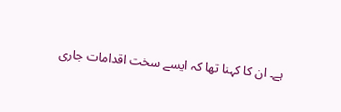ہے۔ ان کا کہنا تھا کہ ایسے سخت اقدامات جاری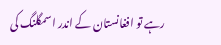رہے تو افغانستان کے اندر اسمگلنگ کی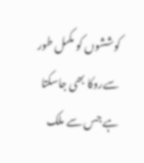کوششوں کو مکمل طور سےروکا بھی جاسکتا ہے جس سے ملک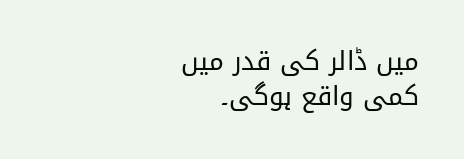میں ڈالر کی قدر میں کمی واقع ہوگی۔